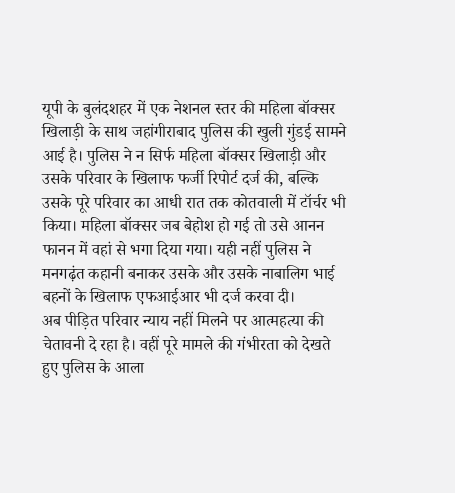यूपी के बुलंदशहर में एक नेशनल स्तर की महिला बॉक्सर खिलाड़ी के साथ जहांगीराबाद पुलिस की खुली गुंडई सामने आई है। पुलिस ने न सिर्फ महिला बॉक्सर खिलाड़ी और उसके परिवार के खिलाफ फर्जी रिपोर्ट दर्ज की, बल्कि उसके पूरे परिवार का आधी रात तक कोतवाली में टॉर्चर भी किया। महिला बॉक्सर जब बेहोश हो गई तो उसे आनन फानन में वहां से भगा दिया गया। यही नहीं पुलिस ने मनगढ़ंत कहानी बनाकर उसके और उसके नाबालिग भाई बहनों के खिलाफ एफआईआर भी दर्ज करवा दी।
अब पीड़ित परिवार न्याय नहीं मिलने पर आत्महत्या की चेतावनी दे रहा है। वहीं पूरे मामले की गंभीरता को देखते हुए पुलिस के आला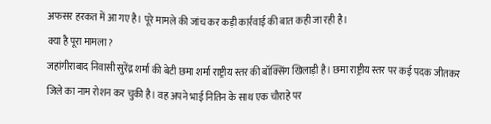अफसर हरकत में आ गए है। पूरे मामले की जांच कर कड़ी कार्रवाई की बात कही जा रही है।
क्या है पूरा मामला?
जहांगीराबाद निवासी सुरेंद्र शर्मा की बेटी छमा शर्मा राष्ट्रीय स्तर की बॉक्सिंग खिलाड़ी है। छमा राष्ट्रीय स्तर पर कई पदक जीतकर जिले का नाम रोशन कर चुकी है। वह अपने भाई नितिन के साथ एक चौराहे पर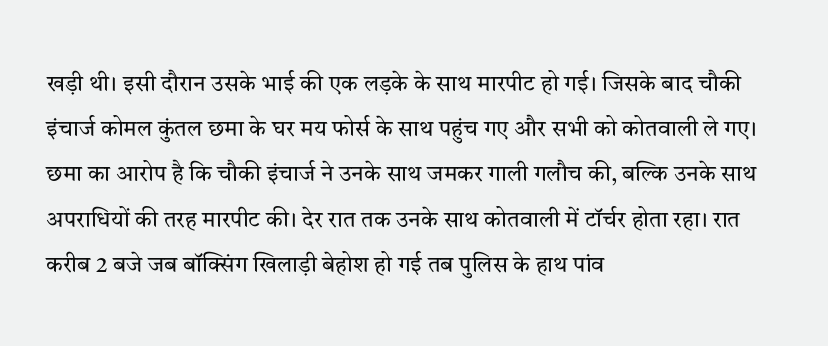खड़ी थी। इसी दौरान उसके भाई की एक लड़के के साथ मारपीट हो गई। जिसके बाद चौकी इंचार्ज कोमल कुंतल छमा के घर मय फोर्स के साथ पहुंच गए और सभी को कोतवाली ले गए। छमा का आरोप है कि चौकी इंचार्ज ने उनके साथ जमकर गाली गलौच की, बल्कि उनके साथ अपराधियों की तरह मारपीट की। देर रात तक उनके साथ कोतवाली में टॉर्चर होता रहा। रात करीब 2 बजे जब बॉक्सिंग खिलाड़ी बेहोश हो गई तब पुलिस के हाथ पांव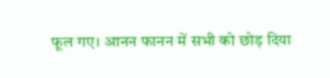फूल गए। आनन फानन में सभी को छोड़ दिया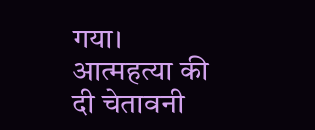गया।
आत्महत्या की दी चेतावनी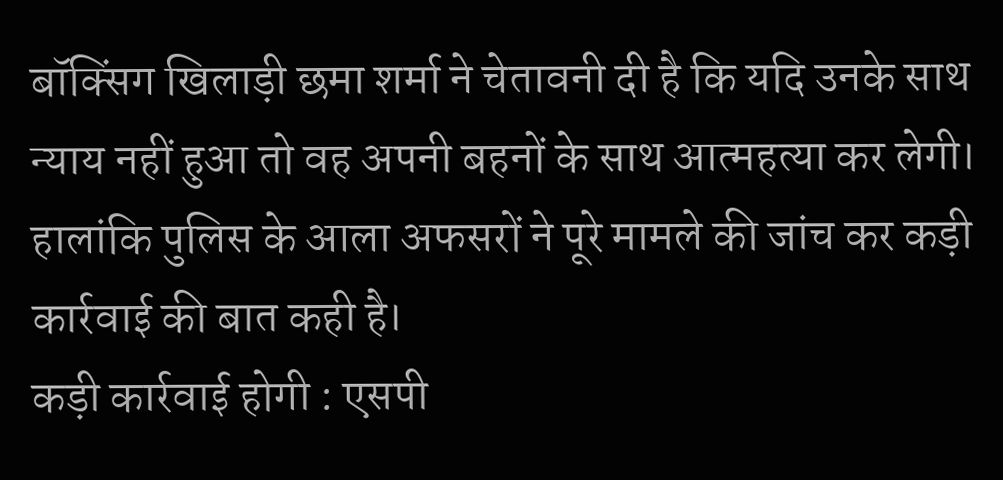बॉक्सिंग खिलाड़ी छमा शर्मा ने चेतावनी दी है कि यदि उनके साथ न्याय नहीं हुआ तो वह अपनी बहनों के साथ आत्महत्या कर लेगी। हालांकि पुलिस के आला अफसरों ने पूरे मामले की जांच कर कड़ी कार्रवाई की बात कही है।
कड़ी कार्रवाई होगी : एसपी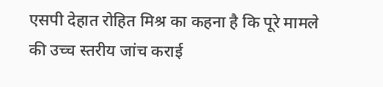एसपी देहात रोहित मिश्र का कहना है कि पूरे मामले की उच्च स्तरीय जांच कराई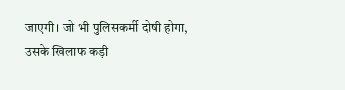जाएगी। जो भी पुलिसकर्मी दोषी होगा, उसके खिलाफ कड़ी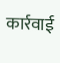कार्रवाई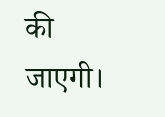की जाएगी।